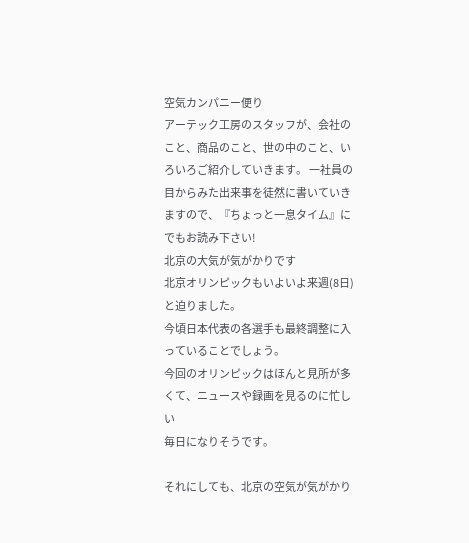空気カンパニー便り
アーテック工房のスタッフが、会社のこと、商品のこと、世の中のこと、いろいろご紹介していきます。 一社員の目からみた出来事を徒然に書いていきますので、『ちょっと一息タイム』にでもお読み下さい!
北京の大気が気がかりです
北京オリンピックもいよいよ来週(8日)と迫りました。
今頃日本代表の各選手も最終調整に入っていることでしょう。
今回のオリンピックはほんと見所が多くて、ニュースや録画を見るのに忙しい
毎日になりそうです。

それにしても、北京の空気が気がかり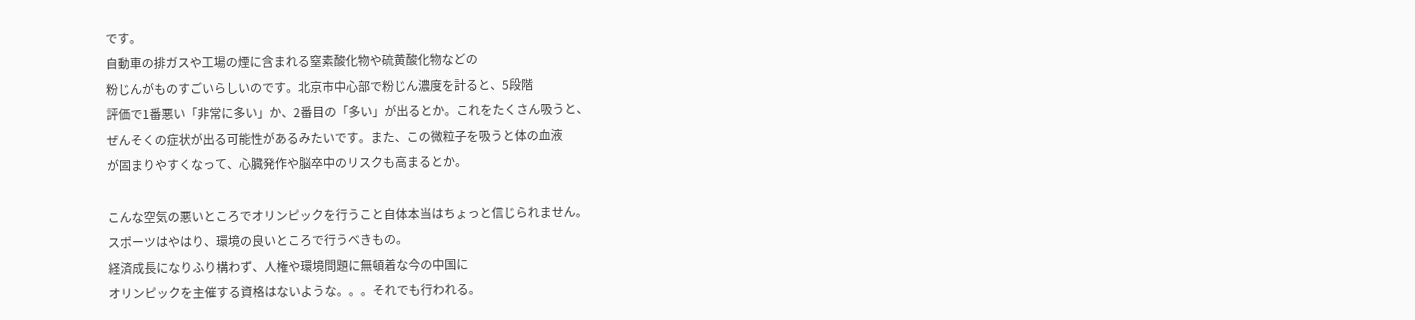です。
自動車の排ガスや工場の煙に含まれる窒素酸化物や硫黄酸化物などの
粉じんがものすごいらしいのです。北京市中心部で粉じん濃度を計ると、5段階
評価で1番悪い「非常に多い」か、2番目の「多い」が出るとか。これをたくさん吸うと、
ぜんそくの症状が出る可能性があるみたいです。また、この微粒子を吸うと体の血液
が固まりやすくなって、心臓発作や脳卒中のリスクも高まるとか。

こんな空気の悪いところでオリンピックを行うこと自体本当はちょっと信じられません。
スポーツはやはり、環境の良いところで行うべきもの。
経済成長になりふり構わず、人権や環境問題に無頓着な今の中国に
オリンピックを主催する資格はないような。。。それでも行われる。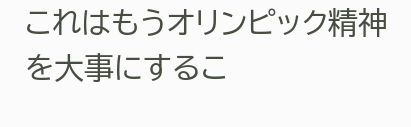これはもうオリンピック精神を大事にするこ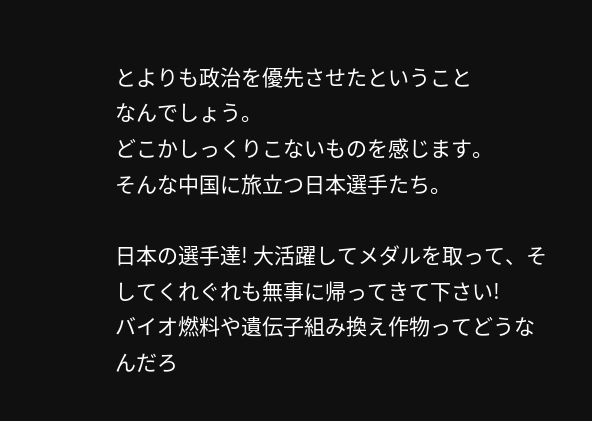とよりも政治を優先させたということ
なんでしょう。
どこかしっくりこないものを感じます。
そんな中国に旅立つ日本選手たち。

日本の選手達! 大活躍してメダルを取って、そしてくれぐれも無事に帰ってきて下さい!
バイオ燃料や遺伝子組み換え作物ってどうなんだろ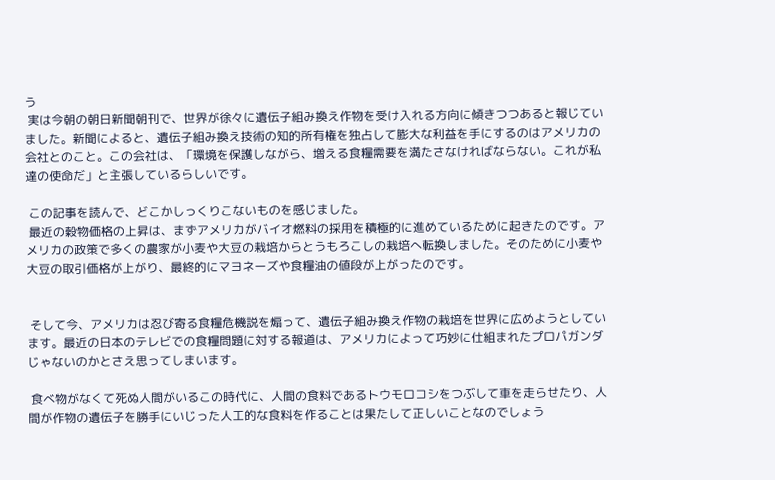う
 実は今朝の朝日新聞朝刊で、世界が徐々に遺伝子組み換え作物を受け入れる方向に傾きつつあると報じていました。新聞によると、遺伝子組み換え技術の知的所有権を独占して膨大な利益を手にするのはアメリカの会社とのこと。この会社は、「環境を保護しながら、増える食糧需要を満たさなければならない。これが私達の使命だ」と主張しているらしいです。

 この記事を読んで、どこかしっくりこないものを感じました。
 最近の穀物価格の上昇は、まずアメリカがバイオ燃料の採用を積極的に進めているために起きたのです。アメリカの政策で多くの農家が小麦や大豆の栽培からとうもろこしの栽培へ転換しました。そのために小麦や大豆の取引価格が上がり、最終的にマヨネーズや食糧油の値段が上がったのです。


 そして今、アメリカは忍び寄る食糧危機説を煽って、遺伝子組み換え作物の栽培を世界に広めようとしています。最近の日本のテレビでの食糧問題に対する報道は、アメリカによって巧妙に仕組まれたプロパガンダじゃないのかとさえ思ってしまいます。

 食べ物がなくて死ぬ人間がいるこの時代に、人間の食料であるトウモロコシをつぶして車を走らせたり、人間が作物の遺伝子を勝手にいじった人工的な食料を作ることは果たして正しいことなのでしょう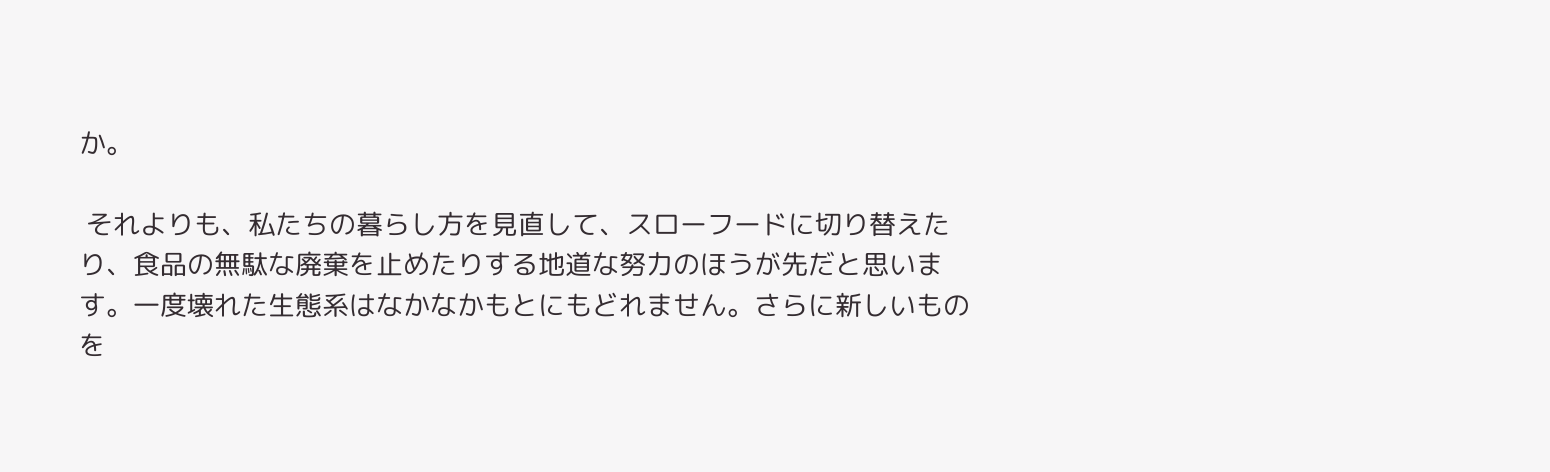か。

 それよりも、私たちの暮らし方を見直して、スローフードに切り替えたり、食品の無駄な廃棄を止めたりする地道な努力のほうが先だと思います。一度壊れた生態系はなかなかもとにもどれません。さらに新しいものを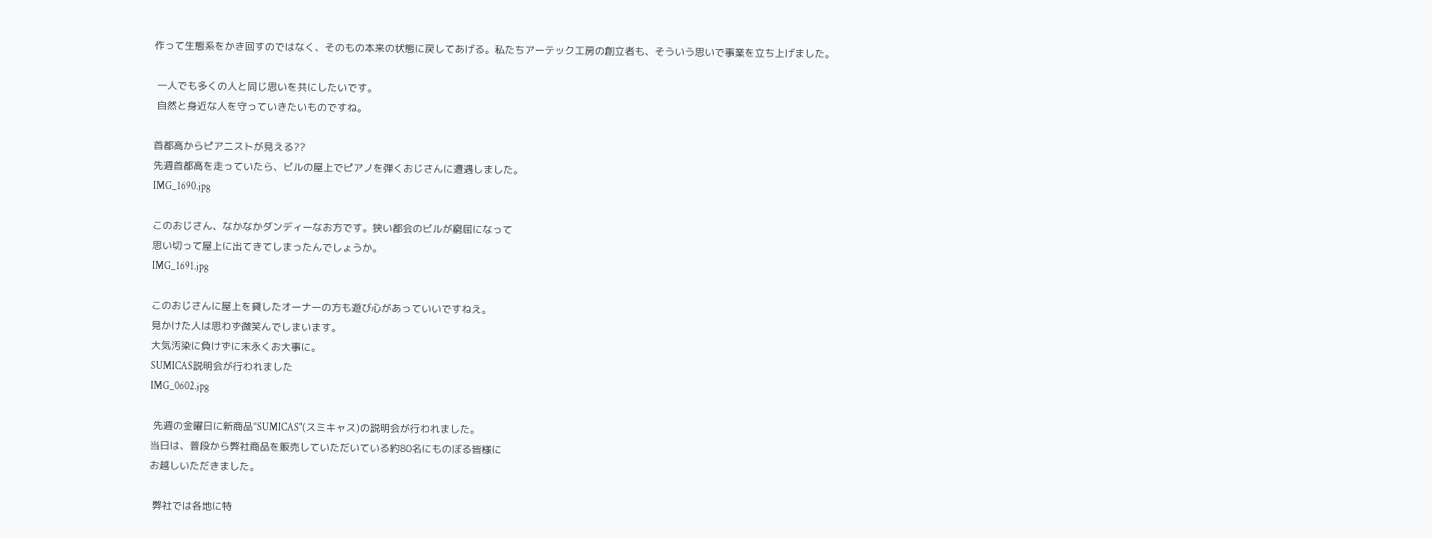作って生態系をかき回すのではなく、そのもの本来の状態に戻してあげる。私たちアーテック工房の創立者も、そういう思いで事業を立ち上げました。

 一人でも多くの人と同じ思いを共にしたいです。
 自然と身近な人を守っていきたいものですね。

首都高からピアニストが見える??
先週首都高を走っていたら、ビルの屋上でピアノを弾くおじさんに遭遇しました。
IMG_1690.jpg

このおじさん、なかなかダンディーなお方です。狭い都会のビルが窮屈になって
思い切って屋上に出てきてしまったんでしょうか。
IMG_1691.jpg

このおじさんに屋上を貸したオーナーの方も遊び心があっていいですねえ。
見かけた人は思わず微笑んでしまいます。
大気汚染に負けずに末永くお大事に。
SUMICAS説明会が行われました
IMG_0602.jpg

 先週の金曜日に新商品"SUMICAS"(スミキャス)の説明会が行われました。
当日は、普段から弊社商品を販売していただいている約80名にものぼる皆様に
お越しいただきました。

 弊社では各地に特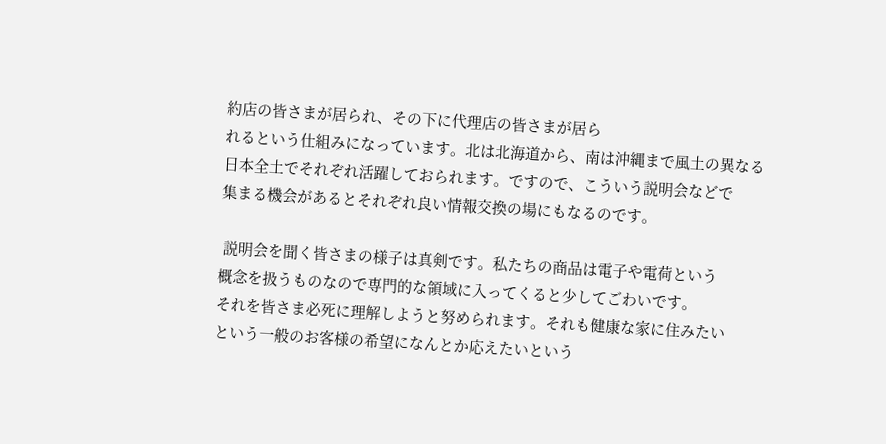約店の皆さまが居られ、その下に代理店の皆さまが居ら
れるという仕組みになっています。北は北海道から、南は沖縄まで風土の異なる
日本全土でそれぞれ活躍しておられます。ですので、こういう説明会などで
集まる機会があるとそれぞれ良い情報交換の場にもなるのです。

 説明会を聞く皆さまの様子は真剣です。私たちの商品は電子や電荷という
概念を扱うものなので専門的な領域に入ってくると少してごわいです。
それを皆さま必死に理解しようと努められます。それも健康な家に住みたい
という一般のお客様の希望になんとか応えたいという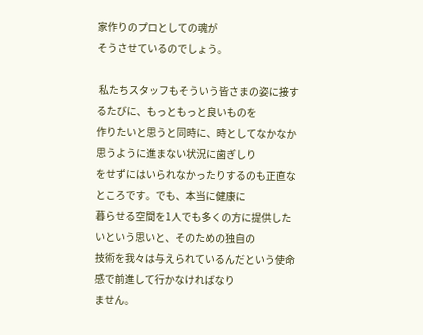家作りのプロとしての魂が
そうさせているのでしょう。

 私たちスタッフもそういう皆さまの姿に接するたびに、もっともっと良いものを
作りたいと思うと同時に、時としてなかなか思うように進まない状況に歯ぎしり
をせずにはいられなかったりするのも正直なところです。でも、本当に健康に
暮らせる空間を1人でも多くの方に提供したいという思いと、そのための独自の
技術を我々は与えられているんだという使命感で前進して行かなければなり
ません。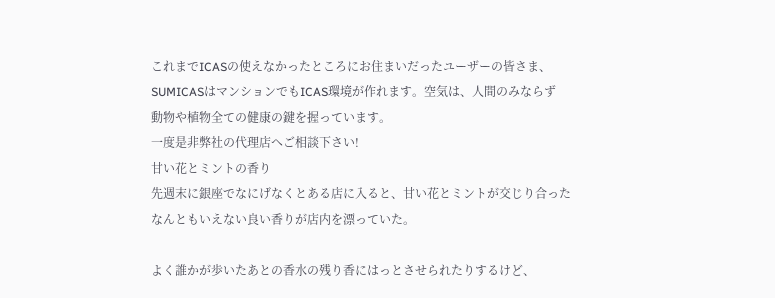これまでICASの使えなかったところにお住まいだったユーザーの皆さま、
SUMICASはマンションでもICAS環境が作れます。空気は、人間のみならず
動物や植物全ての健康の鍵を握っています。
一度是非弊社の代理店へご相談下さい!
甘い花とミントの香り
先週末に銀座でなにげなくとある店に入ると、甘い花とミントが交じり合った
なんともいえない良い香りが店内を漂っていた。

よく誰かが歩いたあとの香水の残り香にはっとさせられたりするけど、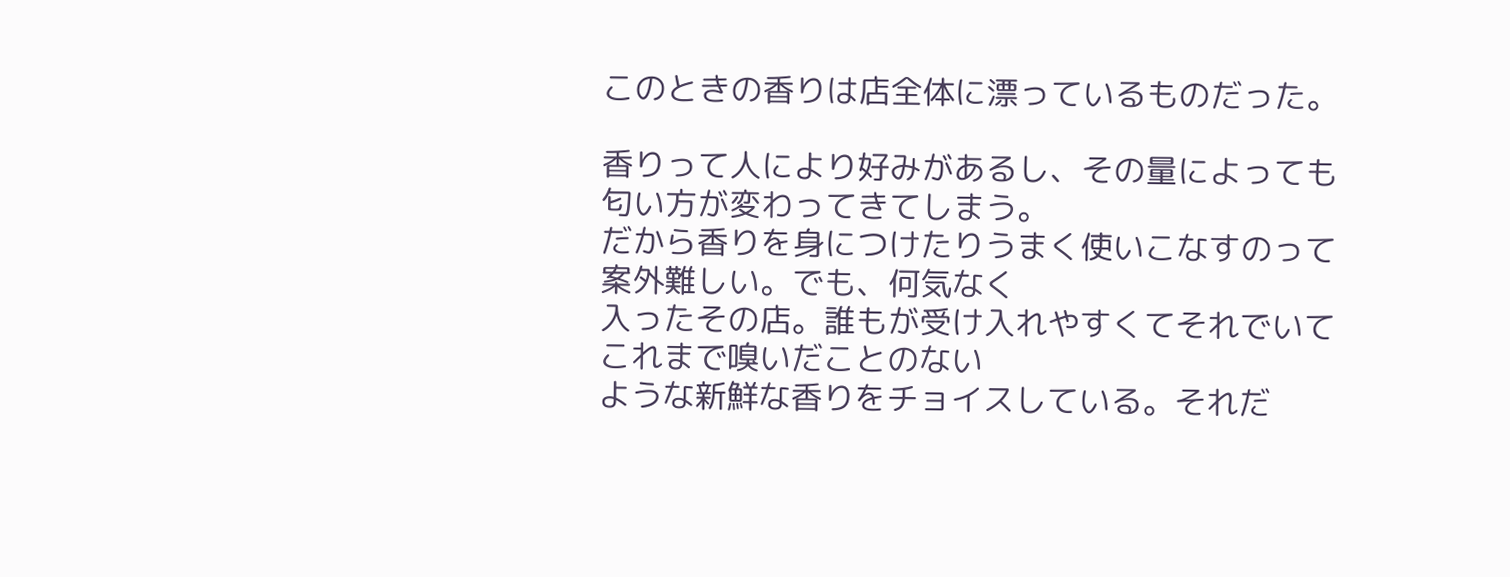このときの香りは店全体に漂っているものだった。

香りって人により好みがあるし、その量によっても匂い方が変わってきてしまう。
だから香りを身につけたりうまく使いこなすのって案外難しい。でも、何気なく
入ったその店。誰もが受け入れやすくてそれでいてこれまで嗅いだことのない
ような新鮮な香りをチョイスしている。それだ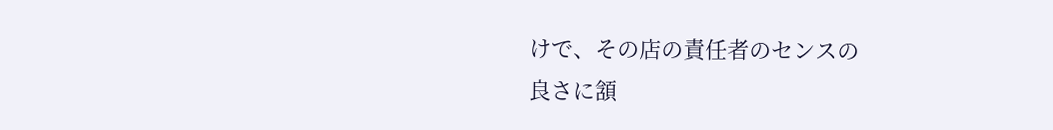けで、その店の責任者のセンスの
良さに頷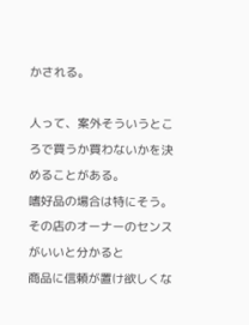かされる。

人って、案外そういうところで買うか買わないかを決めることがある。
嗜好品の場合は特にそう。その店のオーナーのセンスがいいと分かると
商品に信頼が置け欲しくな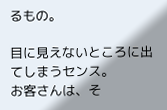るもの。

目に見えないところに出てしまうセンス。
お客さんは、そ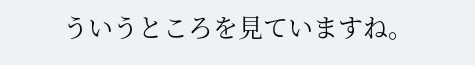ういうところを見ていますね。